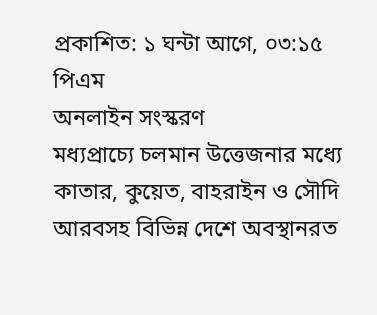প্রকাশিত: ১ ঘন্টা আগে, ০৩:১৫ পিএম
অনলাইন সংস্করণ
মধ্যপ্রাচ্যে চলমান উত্তেজনার মধ্যে কাতার, কুয়েত, বাহরাইন ও সৌদি আরবসহ বিভিন্ন দেশে অবস্থানরত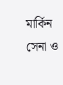মার্কিন সেনা ও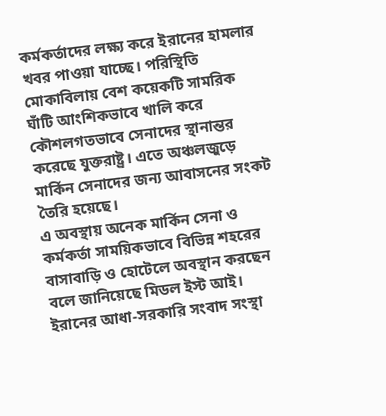কর্মকর্তাদের লক্ষ্য করে ইরানের হামলার খবর পাওয়া যাচ্ছে। পরিস্থিতি মোকাবিলায় বেশ কয়েকটি সামরিক ঘাঁটি আংশিকভাবে খালি করে কৌশলগতভাবে সেনাদের স্থানান্তর করেছে যুক্তরাষ্ট্র। এতে অঞ্চলজুড়ে মার্কিন সেনাদের জন্য আবাসনের সংকট তৈরি হয়েছে।
এ অবস্থায় অনেক মার্কিন সেনা ও কর্মকর্তা সাময়িকভাবে বিভিন্ন শহরের বাসাবাড়ি ও হোটেলে অবস্থান করছেন বলে জানিয়েছে মিডল ইস্ট আই। ইরানের আধা-সরকারি সংবাদ সংস্থা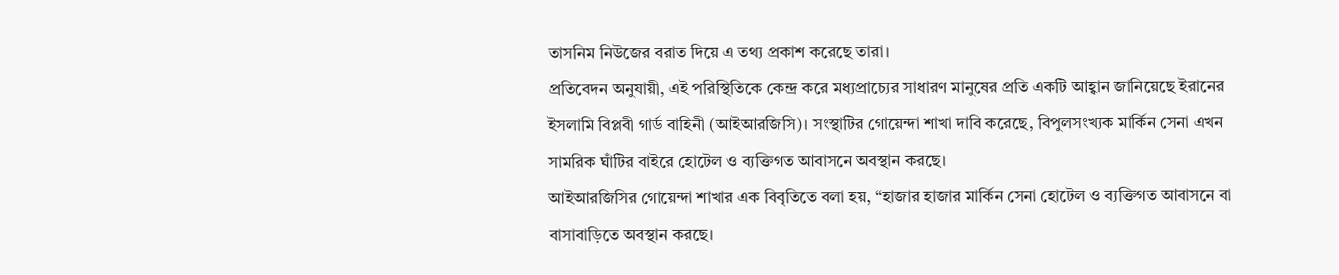তাসনিম নিউজের বরাত দিয়ে এ তথ্য প্রকাশ করেছে তারা।
প্রতিবেদন অনুযায়ী, এই পরিস্থিতিকে কেন্দ্র করে মধ্যপ্রাচ্যের সাধারণ মানুষের প্রতি একটি আহ্বান জানিয়েছে ইরানের ইসলামি বিপ্লবী গার্ড বাহিনী (আইআরজিসি)। সংস্থাটির গোয়েন্দা শাখা দাবি করেছে, বিপুলসংখ্যক মার্কিন সেনা এখন সামরিক ঘাঁটির বাইরে হোটেল ও ব্যক্তিগত আবাসনে অবস্থান করছে।
আইআরজিসির গোয়েন্দা শাখার এক বিবৃতিতে বলা হয়, “হাজার হাজার মার্কিন সেনা হোটেল ও ব্যক্তিগত আবাসনে বা বাসাবাড়িতে অবস্থান করছে।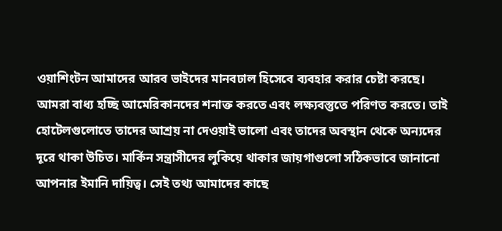ওয়াশিংটন আমাদের আরব ভাইদের মানবঢাল হিসেবে ব্যবহার করার চেষ্টা করছে। আমরা বাধ্য হচ্ছি আমেরিকানদের শনাক্ত করতে এবং লক্ষ্যবস্তুতে পরিণত করতে। তাই হোটেলগুলোতে তাদের আশ্রয় না দেওয়াই ভালো এবং তাদের অবস্থান থেকে অন্যদের দূরে থাকা উচিত। মার্কিন সন্ত্রাসীদের লুকিয়ে থাকার জায়গাগুলো সঠিকভাবে জানানো আপনার ইমানি দায়িত্ব। সেই তথ্য আমাদের কাছে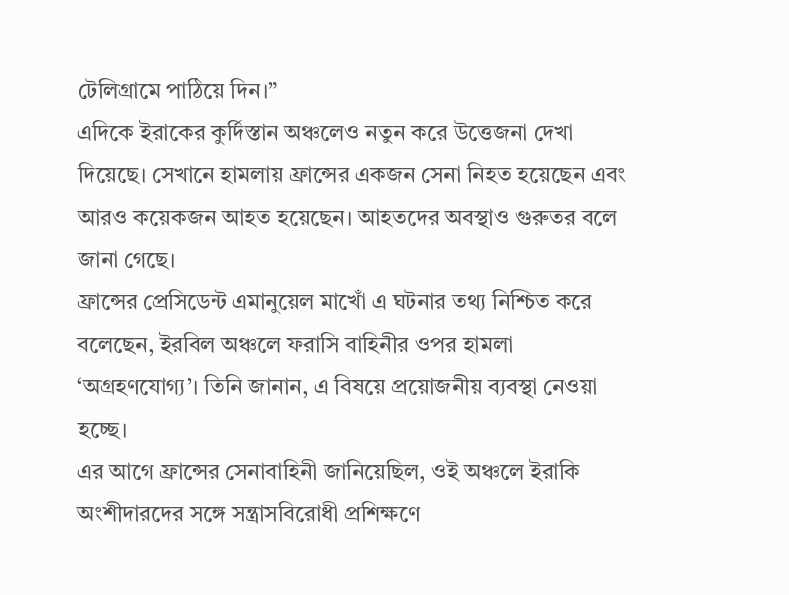টেলিগ্রামে পাঠিয়ে দিন।”
এদিকে ইরাকের কুর্দিস্তান অঞ্চলেও নতুন করে উত্তেজনা দেখা দিয়েছে। সেখানে হামলায় ফ্রান্সের একজন সেনা নিহত হয়েছেন এবং আরও কয়েকজন আহত হয়েছেন। আহতদের অবস্থাও গুরুতর বলে জানা গেছে।
ফ্রান্সের প্রেসিডেন্ট এমানুয়েল মাখোঁ এ ঘটনার তথ্য নিশ্চিত করে বলেছেন, ইরবিল অঞ্চলে ফরাসি বাহিনীর ওপর হামলা ‘অগ্রহণযোগ্য’। তিনি জানান, এ বিষয়ে প্রয়োজনীয় ব্যবস্থা নেওয়া হচ্ছে।
এর আগে ফ্রান্সের সেনাবাহিনী জানিয়েছিল, ওই অঞ্চলে ইরাকি অংশীদারদের সঙ্গে সন্ত্রাসবিরোধী প্রশিক্ষণে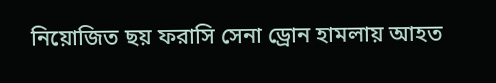নিয়োজিত ছয় ফরাসি সেনা ড্রোন হামলায় আহত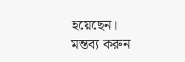হয়েছেন।
মন্তব্য করুন